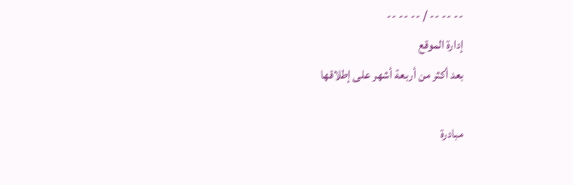-- -- -- / -- -- --
إدارة الموقع
بعد أكثر من أربعة أشهر على إطلاقها

مبادرة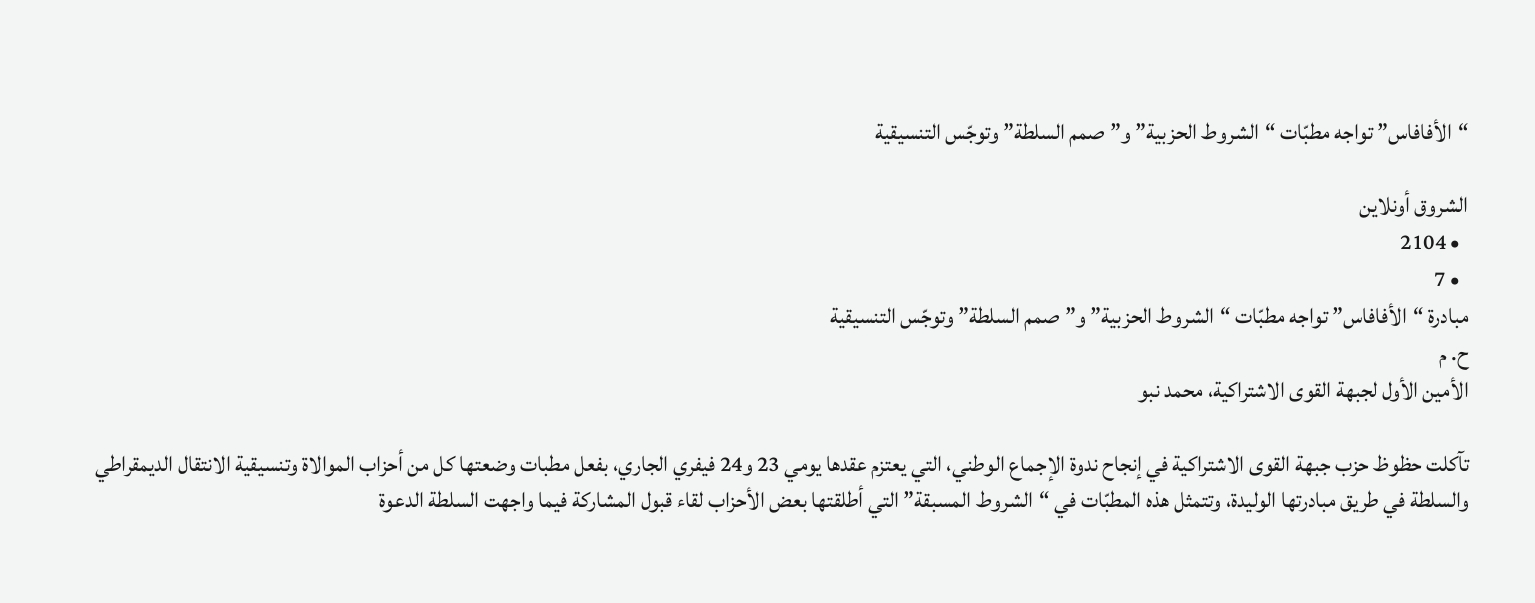“الأفافاس” تواجه مطبّات “الشروط الحزبية” و”صمم السلطة” وتوجّس التنسيقية

الشروق أونلاين
  • 2104
  • 7
مبادرة “الأفافاس” تواجه مطبّات “الشروط الحزبية” و”صمم السلطة” وتوجّس التنسيقية
ح. م
الأمين الأول لجبهة القوى الاشتراكية، محمد نبو

تآكلت حظوظ حزب جبهة القوى الاشتراكية في إنجاح ندوة الإجماع الوطني، التي يعتزم عقدها يومي 23 و24 فيفري الجاري، بفعل مطبات وضعتها كل من أحزاب الموالاة وتنسيقية الانتقال الديمقراطي والسلطة في طريق مبادرتها الوليدة، وتتمثل هذه المطبّات في “الشروط المسبقة” التي أطلقتها بعض الأحزاب لقاء قبول المشاركة فيما واجهت السلطة الدعوة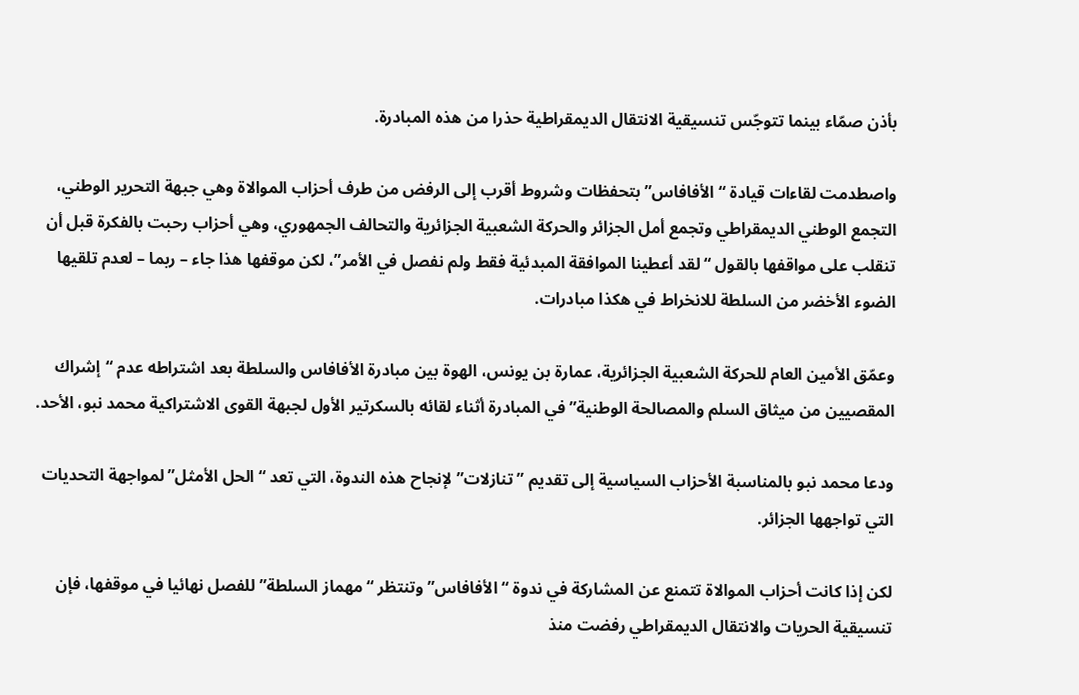بأذن صمّاء بينما تتوجّس تنسيقية الانتقال الديمقراطية حذرا من هذه المبادرة.

واصطدمت لقاءات قيادة “الأفافاس” بتحفظات وشروط أقرب إلى الرفض من طرف أحزاب الموالاة وهي جبهة التحرير الوطني، التجمع الوطني الديمقراطي وتجمع أمل الجزائر والحركة الشعبية الجزائرية والتحالف الجمهوري، وهي أحزاب رحبت بالفكرة قبل أن تنقلب على مواقفها بالقول “لقد أعطينا الموافقة المبدئية فقط ولم نفصل في الأمر”، لكن موقفها هذا جاء – ربما – لعدم تلقيها الضوء الأخضر من السلطة للانخراط في هكذا مبادرات.

وعمّق الأمين العام للحركة الشعبية الجزائرية، عمارة بن يونس، الهوة بين مبادرة الأفافاس والسلطة بعد اشتراطه عدم “إشراك المقصيين من ميثاق السلم والمصالحة الوطنية” في المبادرة أثناء لقائه بالسكرتير الأول لجبهة القوى الاشتراكية محمد نبو، الأحد.

ودعا محمد نبو بالمناسبة الأحزاب السياسية إلى تقديم ” تنازلات” لإنجاح هذه الندوة، التي تعد “الحل الأمثل” لمواجهة التحديات التي تواجهها الجزائر.

لكن إذا كانت أحزاب الموالاة تتمنع عن المشاركة في ندوة “الأفافاس” وتنتظر “مهماز السلطة” للفصل نهائيا في موقفها، فإن تنسيقية الحريات والانتقال الديمقراطي رفضت منذ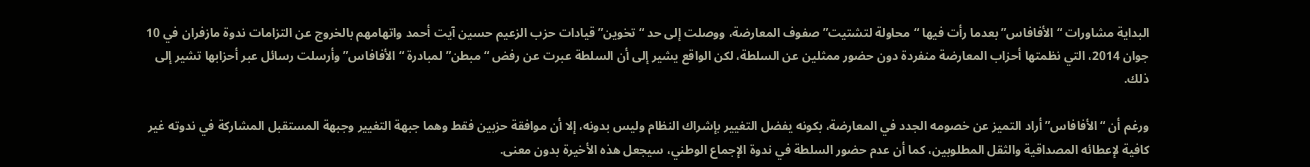البداية مشاورات “الأفافاس” بعدما رأت فيها “محاولة لتشتيت” صفوف المعارضة، ووصلت إلى حد “تخوين” قيادات حزب الزعيم حسين آيت أحمد واتهامهم بالخروج عن التزامات ندوة مازفران في 10 جوان 2014، التي نظمتها أحزاب المعارضة منفردة دون حضور ممثلين عن السلطة، لكن الواقع يشير إلى أن السلطة عبرت عن رفض “مبطن” لمبادرة “الأفافاس” وأرسلت رسائل عبر أحزابها تشير إلى ذلك.

ورغم أن “الأفافاس” أراد التميز عن خصومه الجدد في المعارضة، بكونه يفضل التغيير بإشراك النظام وليس بدونه، إلا أن موافقة حزبين فقط وهما جبهة التغيير وجبهة المستقبل المشاركة في ندوته غير كافية لإعطائه المصداقية والثقل المطلوبين، كما أن عدم حضور السلطة في ندوة الإجماع الوطني، سيجعل هذه الأخيرة بدون معنى.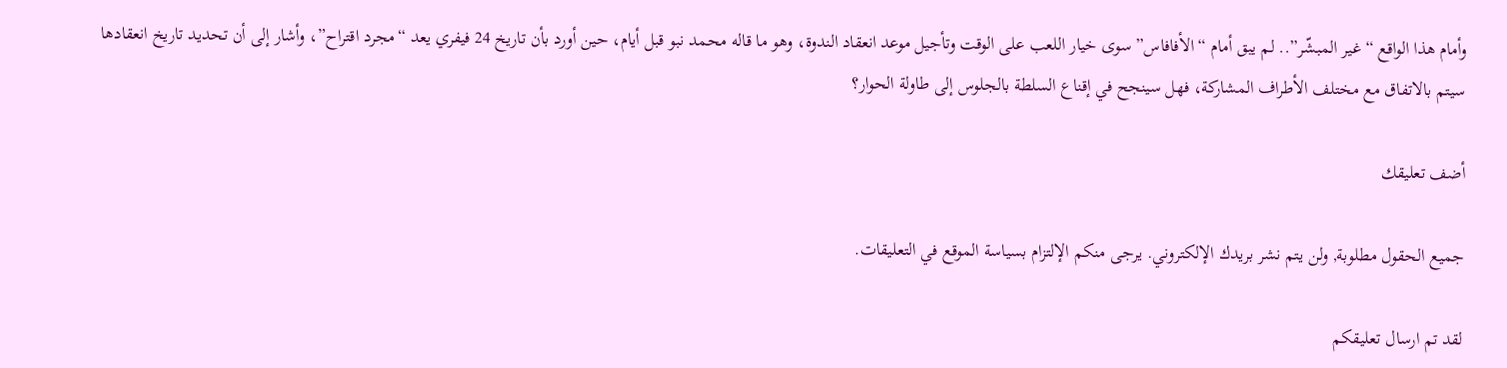وأمام هذا الواقع “غير المبشّر”.. لم يبق أمام “الأفافاس” سوى خيار اللعب على الوقت وتأجيل موعد انعقاد الندوة، وهو ما قاله محمد نبو قبل أيام، حين أورد بأن تاريخ 24 فيفري يعد “مجرد اقتراح”، وأشار إلى أن تحديد تاريخ انعقادها سيتم بالاتفاق مع مختلف الأطراف المشاركة، فهل سينجح في إقناع السلطة بالجلوس إلى طاولة الحوار؟

أضف تعليقك

جميع الحقول مطلوبة, ولن يتم نشر بريدك الإلكتروني. يرجى منكم الإلتزام بسياسة الموقع في التعليقات.

لقد تم ارسال تعليقكم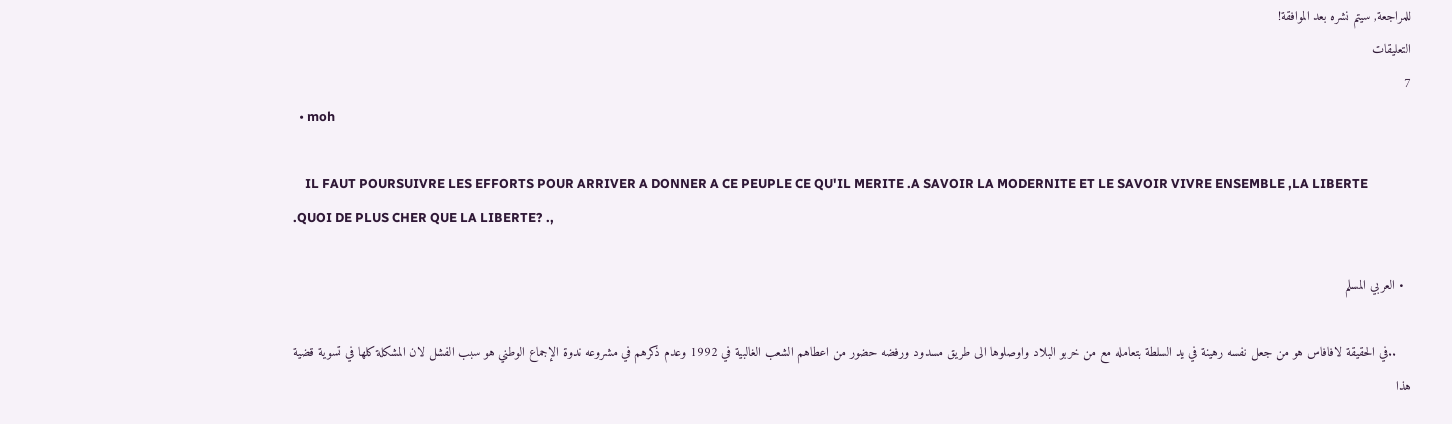للمراجعة, سيتم نشره بعد الموافقة!
التعليقات
7
  • moh

    IL FAUT POURSUIVRE LES EFFORTS POUR ARRIVER A DONNER A CE PEUPLE CE QU'IL MERITE .A SAVOIR LA MODERNITE ET LE SAVOIR VIVRE ENSEMBLE ,LA LIBERTE .QUOI DE PLUS CHER QUE LA LIBERTE? .,

  • العربي المسلم

    ..في الحقيقة لافافاس هو من جعل نفسه رهينة في يد السلطة بتعامله مع من خربو البلاد واوصلوها الى طريق مسدود ورفضه حضور من اعطاهم الشعب الغالبية في 1992 وعدم ذكرهم في مشروعه ندوة الإجماع الوطني هو سبب الفشل لان المشكلة كلها في تسوية قضية هذا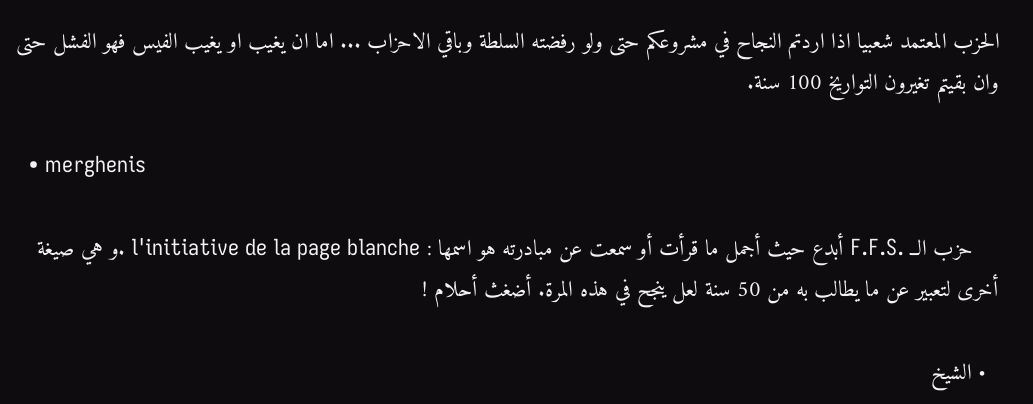الحزب المعتمد شعبيا اذا اردتم النجاح في مشروعكم حتى ولو رفضته السلطة وباقي الاحزاب ... اما ان يغيب او يغيب الفيس فهو الفشل حتى وان بقيتم تغيرون التواريخ 100 سنة.

  • merghenis

    حزب الــ .F.F.S أبدع حيث أجمل ما قرأت أو سمعت عن مبادرته هو اسمها : l'initiative de la page blanche .و هي صيغة أخرى لتعبير عن ما يطالب به من 50 سنة لعل ينجح في هذه المرة. أضغث أحلام !

  • الشيخ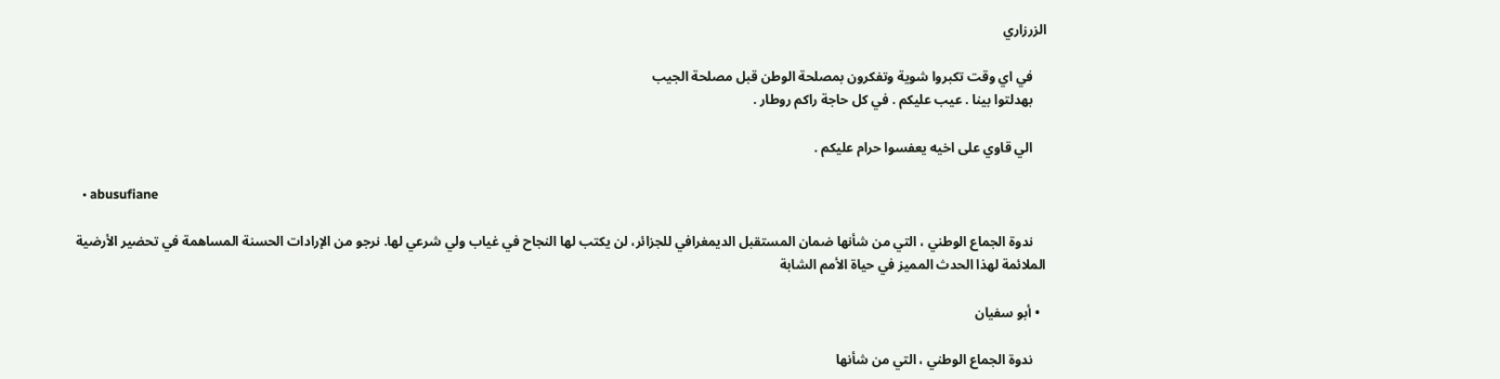الزرزاري

    في اي وقت تكبروا شوية وتفكرون بمصلحة الوطن قبل مصلحة الجيب
    بهدلتوا بينا . عيب عليكم . في كل حاجة راكم روطار .

    الي قاوي على اخيه يعفسوا حرام عليكم .

  • abusufiane

    ندوة الجماع الوطني ، التي من شأنها ضمان المستقبل الديمغرافي للجزائر، لن يكتب لها النجاح في غياب ولي شرعي لها. نرجو من الإرادات الحسنة المساهمة في تحضير الأرضية الملائمة لهذا الحدث المميز في حياة الأمم الشابة

  • أبو سفيان

    ندوة الجماع الوطني ، التي من شأنها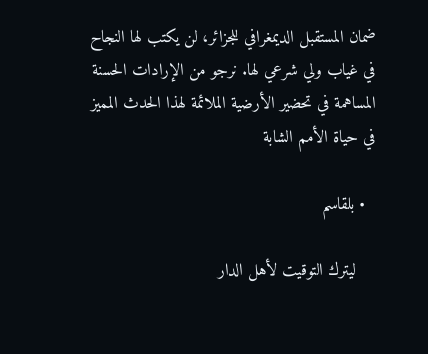ضمان المستقبل الديمغرافي للجزائر، لن يكتب لها النجاح في غياب ولي شرعي لها. نرجو من الإرادات الحسنة المساهمة في تحضير الأرضية الملائمة لهذا الحدث المميز في حياة الأمم الشابة

  • بلقاسم

    ليترك التوقيت لأهل الدار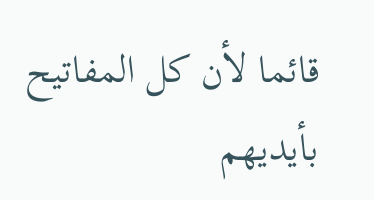قائما لأن كل المفاتيح بأيديهم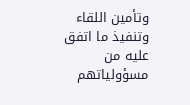وتأمين اللقاء وتنفيذ ما اتفق عليه من مسؤولياتهم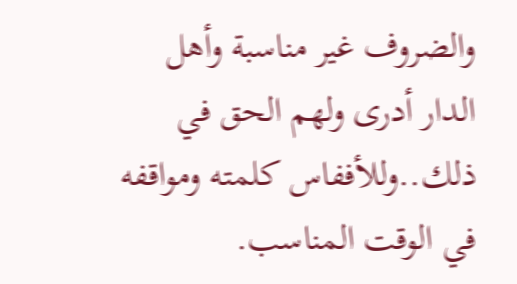والضروف غير مناسبة وأهل الدار أدرى ولهم الحق في ذلك..وللأففاس كلمته ومواقفه في الوقت المناسب.